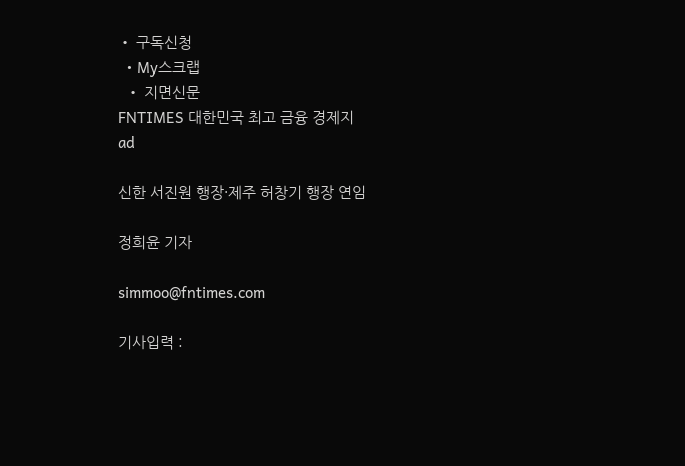• 구독신청
  • My스크랩
  • 지면신문
FNTIMES 대한민국 최고 금융 경제지
ad

신한 서진원 행장·제주 허창기 행장 연임

정희윤 기자

simmoo@fntimes.com

기사입력 :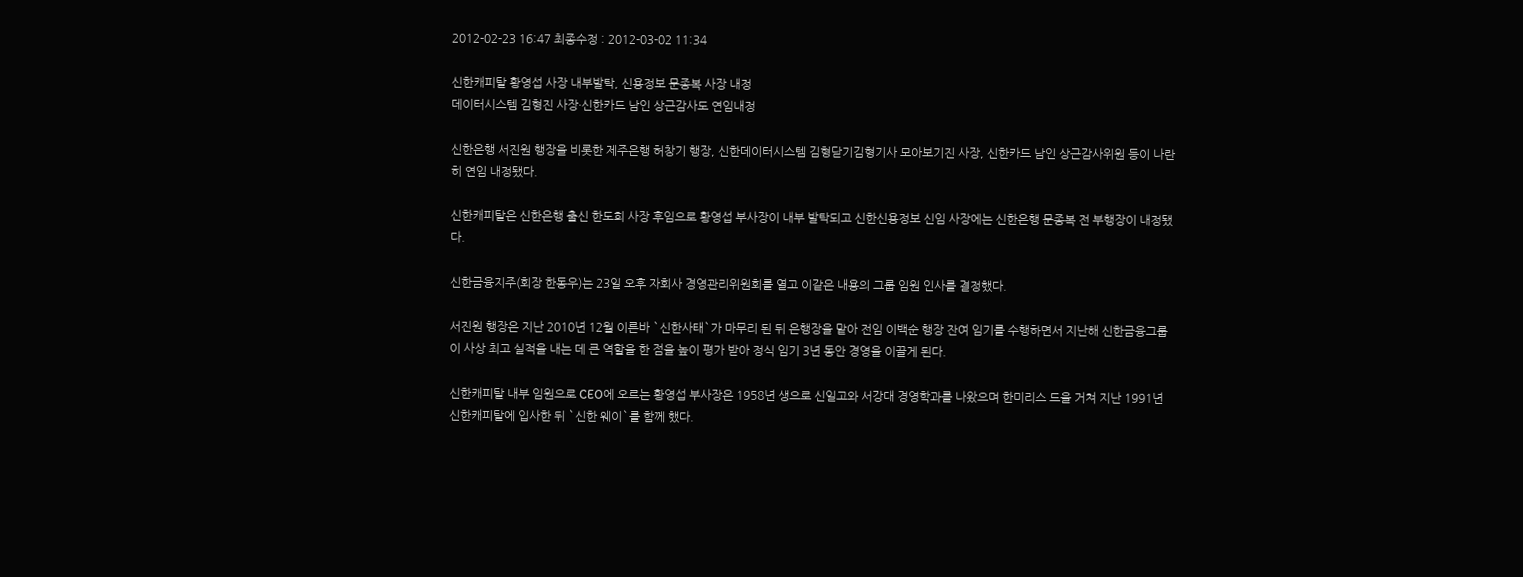2012-02-23 16:47 최종수정 : 2012-03-02 11:34

신한캐피탈 황영섭 사장 내부발탁, 신용정보 문종복 사장 내정
데이터시스템 김형진 사장·신한카드 남인 상근감사도 연임내정

신한은행 서진원 행장을 비롯한 제주은행 허창기 행장, 신한데이터시스템 김형닫기김형기사 모아보기진 사장, 신한카드 남인 상근감사위원 등이 나란히 연임 내정됐다.

신한캐피탈은 신한은행 출신 한도희 사장 후임으로 황영섭 부사장이 내부 발탁되고 신한신용정보 신임 사장에는 신한은행 문종복 전 부행장이 내정됐다.

신한금융지주(회장 한동우)는 23일 오후 자회사 경영관리위원회를 열고 이같은 내용의 그룹 임원 인사를 결정했다.

서진원 행장은 지난 2010년 12월 이른바 `신한사태`가 마무리 된 뒤 은행장을 맡아 전임 이백순 행장 잔여 임기를 수행하면서 지난해 신한금융그룹이 사상 최고 실적을 내는 데 큰 역할을 한 점을 높이 평가 받아 정식 임기 3년 동안 경영을 이끌게 된다.

신한캐피탈 내부 임원으로 CEO에 오르는 황영섭 부사장은 1958년 생으로 신일고와 서강대 경영학과를 나왔으며 한미리스 드을 거쳐 지난 1991년 신한캐피탈에 입사한 뒤 `신한 웨이`를 함께 했다.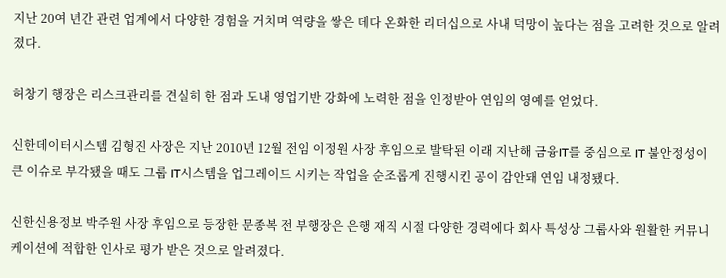지난 20여 년간 관련 업계에서 다양한 경험을 거치며 역량을 쌓은 데다 온화한 리더십으로 사내 덕망이 높다는 점을 고려한 것으로 알려졌다.

허창기 행장은 리스크관리를 견실히 한 점과 도내 영업기반 강화에 노력한 점을 인정받아 연임의 영예를 얻었다.

신한데이터시스템 김형진 사장은 지난 2010년 12월 전임 이정원 사장 후임으로 발탁된 이래 지난해 금융IT를 중심으로 IT 불안정성이 큰 이슈로 부각됐을 때도 그룹 IT시스템을 업그레이드 시키는 작업을 순조롭게 진행시킨 공이 감안돼 연임 내정됐다.

신한신용정보 박주원 사장 후임으로 등장한 문종복 전 부행장은 은행 재직 시절 다양한 경력에다 회사 특성상 그룹사와 원활한 커뮤니케이션에 적합한 인사로 평가 받은 것으로 알려졌다.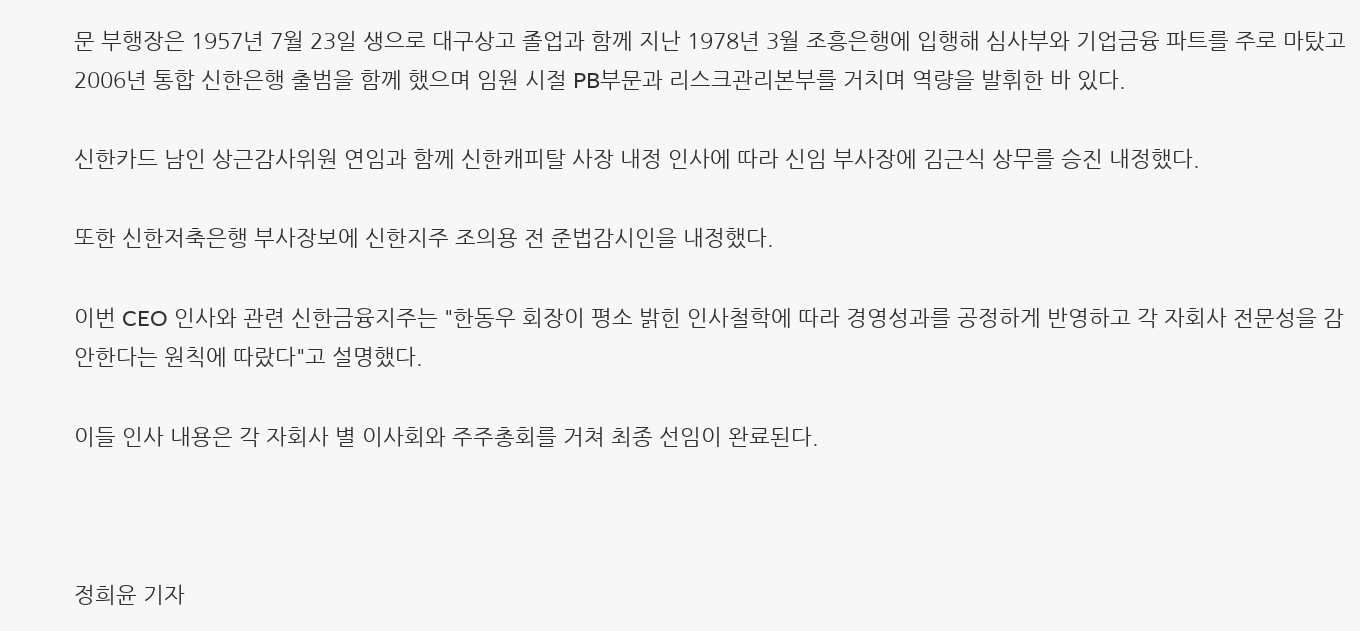문 부행장은 1957년 7월 23일 생으로 대구상고 졸업과 함께 지난 1978년 3월 조흥은행에 입행해 심사부와 기업금융 파트를 주로 마탔고 2006년 통합 신한은행 출범을 함께 했으며 임원 시절 PB부문과 리스크관리본부를 거치며 역량을 발휘한 바 있다.

신한카드 남인 상근감사위원 연임과 함께 신한캐피탈 사장 내정 인사에 따라 신임 부사장에 김근식 상무를 승진 내정했다.

또한 신한저축은행 부사장보에 신한지주 조의용 전 준법감시인을 내정했다.

이번 CEO 인사와 관련 신한금융지주는 "한동우 회장이 평소 밝힌 인사철학에 따라 경영성과를 공정하게 반영하고 각 자회사 전문성을 감안한다는 원칙에 따랐다"고 설명했다.

이들 인사 내용은 각 자회사 별 이사회와 주주총회를 거쳐 최종 선임이 완료된다.



정희윤 기자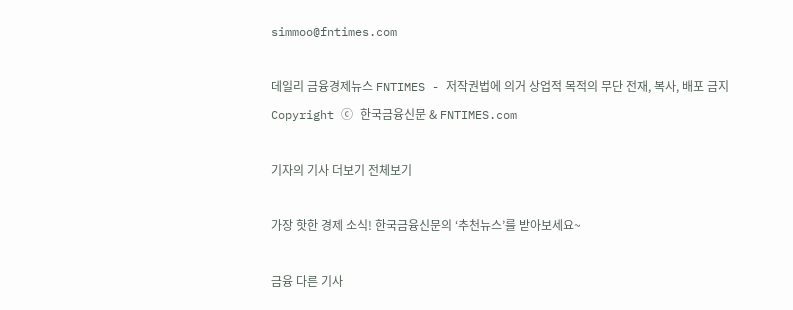simmoo@fntimes.com

데일리 금융경제뉴스 FNTIMES - 저작권법에 의거 상업적 목적의 무단 전재, 복사, 배포 금지
Copyright ⓒ 한국금융신문 & FNTIMES.com

기자의 기사 더보기 전체보기

가장 핫한 경제 소식! 한국금융신문의 ‘추천뉴스’를 받아보세요~

금융 다른 기사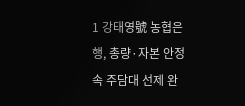1 강태영號 농협은행, 총량·자본 안정 속 주담대 선제 완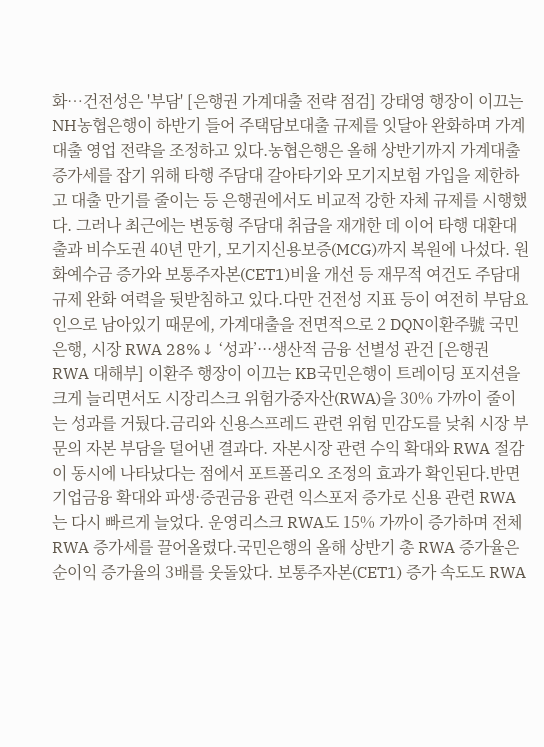화…건전성은 '부담' [은행권 가계대출 전략 점검] 강태영 행장이 이끄는 NH농협은행이 하반기 들어 주택담보대출 규제를 잇달아 완화하며 가계대출 영업 전략을 조정하고 있다.농협은행은 올해 상반기까지 가계대출 증가세를 잡기 위해 타행 주담대 갈아타기와 모기지보험 가입을 제한하고 대출 만기를 줄이는 등 은행권에서도 비교적 강한 자체 규제를 시행했다. 그러나 최근에는 변동형 주담대 취급을 재개한 데 이어 타행 대환대출과 비수도권 40년 만기, 모기지신용보증(MCG)까지 복원에 나섰다. 원화예수금 증가와 보통주자본(CET1)비율 개선 등 재무적 여건도 주담대 규제 완화 여력을 뒷받침하고 있다.다만 건전성 지표 등이 여전히 부담요인으로 남아있기 때문에, 가계대출을 전면적으로 2 DQN이환주號 국민은행, 시장 RWA 28%↓ ‘성과’···생산적 금융 선별성 관건 [은행권 RWA 대해부] 이환주 행장이 이끄는 KB국민은행이 트레이딩 포지션을 크게 늘리면서도 시장리스크 위험가중자산(RWA)을 30% 가까이 줄이는 성과를 거뒀다.금리와 신용스프레드 관련 위험 민감도를 낮춰 시장 부문의 자본 부담을 덜어낸 결과다. 자본시장 관련 수익 확대와 RWA 절감이 동시에 나타났다는 점에서 포트폴리오 조정의 효과가 확인된다.반면 기업금융 확대와 파생·증권금융 관련 익스포저 증가로 신용 관련 RWA는 다시 빠르게 늘었다. 운영리스크 RWA도 15% 가까이 증가하며 전체 RWA 증가세를 끌어올렸다.국민은행의 올해 상반기 총 RWA 증가율은 순이익 증가율의 3배를 웃돌았다. 보통주자본(CET1) 증가 속도도 RWA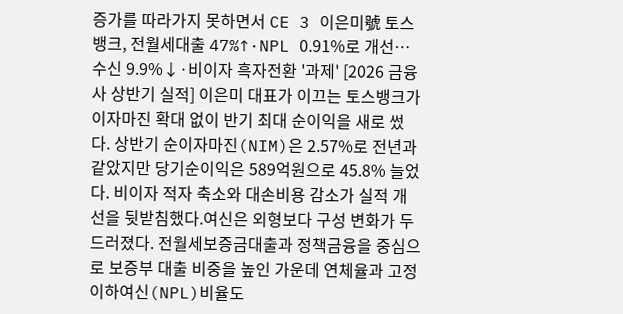증가를 따라가지 못하면서 CE 3 이은미號 토스뱅크, 전월세대출 47%↑·NPL 0.91%로 개선…수신 9.9%↓·비이자 흑자전환 '과제' [2026 금융사 상반기 실적] 이은미 대표가 이끄는 토스뱅크가 이자마진 확대 없이 반기 최대 순이익을 새로 썼다. 상반기 순이자마진(NIM)은 2.57%로 전년과 같았지만 당기순이익은 589억원으로 45.8% 늘었다. 비이자 적자 축소와 대손비용 감소가 실적 개선을 뒷받침했다.여신은 외형보다 구성 변화가 두드러졌다. 전월세보증금대출과 정책금융을 중심으로 보증부 대출 비중을 높인 가운데 연체율과 고정이하여신(NPL)비율도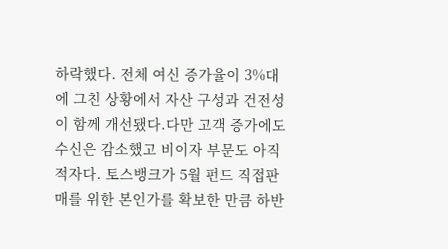하락했다. 전체 여신 증가율이 3%대에 그친 상황에서 자산 구성과 건전성이 함께 개선됐다.다만 고객 증가에도 수신은 감소했고 비이자 부문도 아직 적자다. 토스뱅크가 5월 펀드 직접판매를 위한 본인가를 확보한 만큼 하반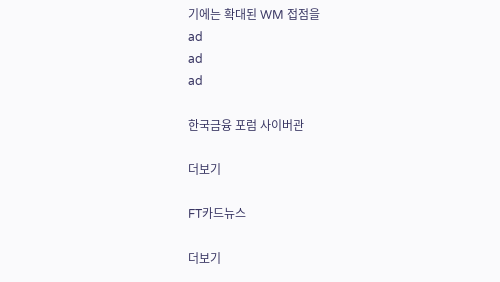기에는 확대된 WM 접점을
ad
ad
ad

한국금융 포럼 사이버관

더보기

FT카드뉴스

더보기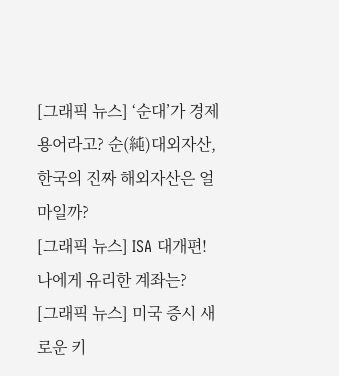[그래픽 뉴스] ‘순대’가 경제용어라고? 순(純)대외자산, 한국의 진짜 해외자산은 얼마일까?
[그래픽 뉴스] ISA 대개편! 나에게 유리한 계좌는?
[그래픽 뉴스] 미국 증시 새로운 키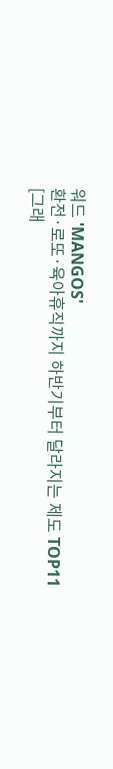워드 'MANGOS'
환전·로또·육아휴직까지 하반기부터 달라지는 제도 TOP11
[그래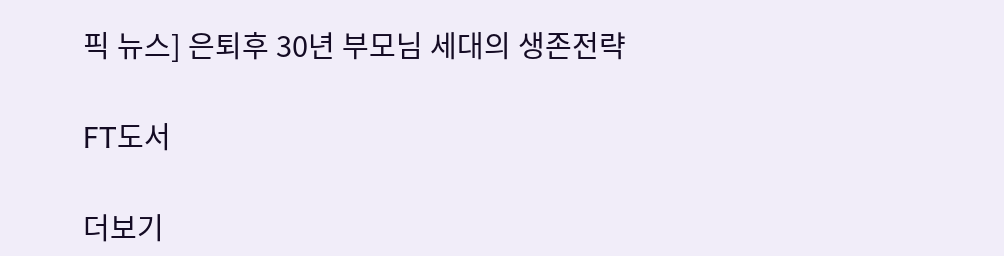픽 뉴스] 은퇴후 30년 부모님 세대의 생존전략

FT도서

더보기